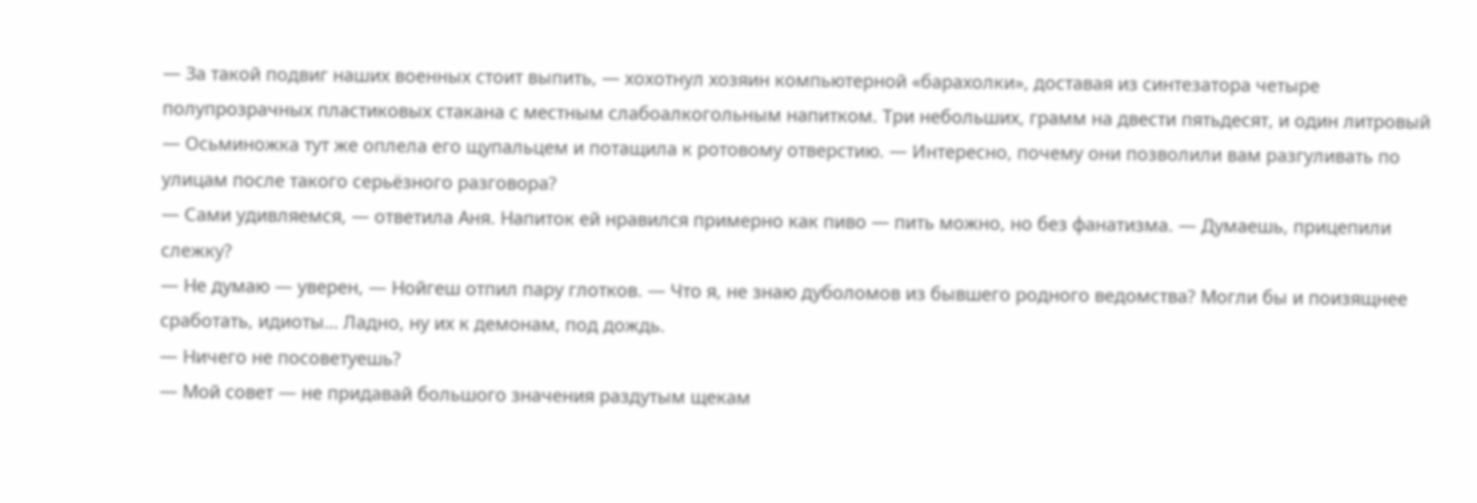— За такой подвиг наших военных стоит выпить, — хохотнул хозяин компьютерной «барахолки», доставая из синтезатора четыре полупрозрачных пластиковых стакана с местным слабоалкогольным напитком. Три небольших, грамм на двести пятьдесят, и один литровый — Осьминожка тут же оплела его щупальцем и потащила к ротовому отверстию. — Интересно, почему они позволили вам разгуливать по улицам после такого серьёзного разговора?
— Сами удивляемся, — ответила Аня. Напиток ей нравился примерно как пиво — пить можно, но без фанатизма. — Думаешь, прицепили слежку?
— Не думаю — уверен, — Нойгеш отпил пару глотков. — Что я, не знаю дуболомов из бывшего родного ведомства? Могли бы и поизящнее сработать, идиоты… Ладно, ну их к демонам, под дождь.
— Ничего не посоветуешь?
— Мой совет — не придавай большого значения раздутым щекам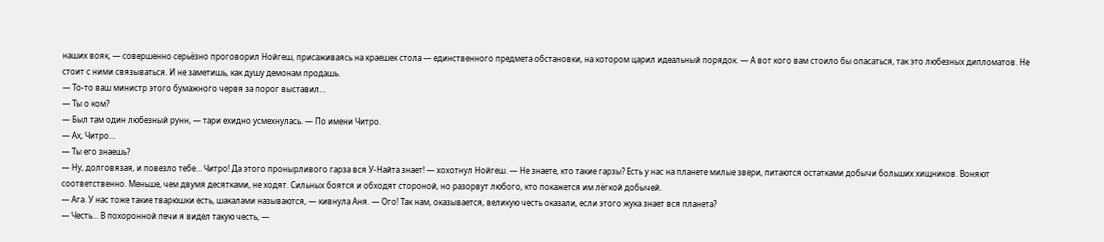наших вояк, — совершенно серьёзно проговорил Нойгеш, присаживаясь на краешек стола — единственного предмета обстановки, на котором царил идеальный порядок. — А вот кого вам стоило бы опасаться, так это любезных дипломатов. Не стоит с ними связываться. И не заметишь, как душу демонам продашь.
— То-то ваш министр этого бумажного червя за порог выставил…
— Ты о ком?
— Был там один любезный рунн, — тари ехидно усмехнулась. — По имени Читро.
— Ах, Читро…
— Ты его знаешь?
— Ну, долговязая, и повезло тебе… Читро! Да этого пронырливого гарза вся У-Найта знает! — хохотнул Нойгеш. — Не знаете, кто такие гарзы? Есть у нас на планете милые звери, питаются остатками добычи больших хищников. Воняют соответственно. Меньше, чем двумя десятками, не ходят. Сильных боятся и обходят стороной, но разорвут любого, кто покажется им лёгкой добычей.
— Ага. У нас тоже такие тварюшки есть, шакалами называются, — кивнула Аня. — Ого! Так нам, оказывается, великую честь оказали, если этого жука знает вся планета?
— Честь… В похоронной печи я видел такую честь, —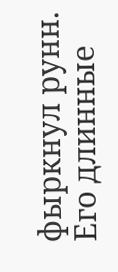фыркнул рунн. Его длинные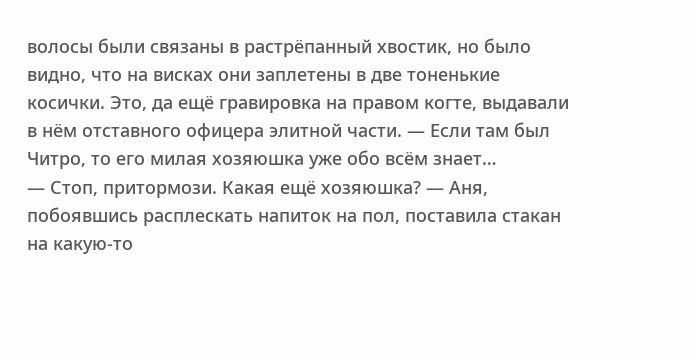волосы были связаны в растрёпанный хвостик, но было видно, что на висках они заплетены в две тоненькие косички. Это, да ещё гравировка на правом когте, выдавали в нём отставного офицера элитной части. — Если там был Читро, то его милая хозяюшка уже обо всём знает…
— Стоп, притормози. Какая ещё хозяюшка? — Аня, побоявшись расплескать напиток на пол, поставила стакан на какую-то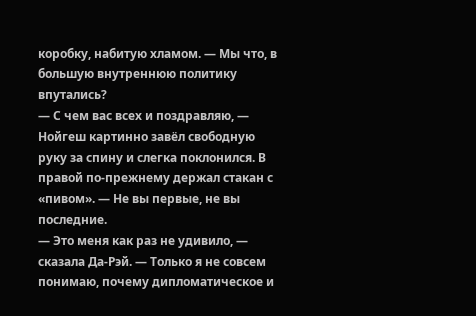коробку, набитую хламом. — Мы что, в большую внутреннюю политику впутались?
— С чем вас всех и поздравляю, — Нойгеш картинно завёл свободную руку за спину и слегка поклонился. В правой по-прежнему держал стакан с «пивом». — Не вы первые, не вы последние.
— Это меня как раз не удивило, — сказала Да-Рэй. — Только я не совсем понимаю, почему дипломатическое и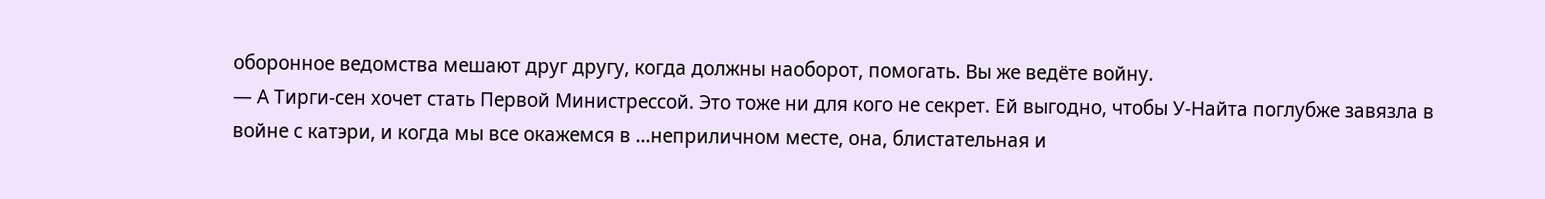оборонное ведомства мешают друг другу, когда должны наоборот, помогать. Вы же ведёте войну.
— А Тирги-сен хочет стать Первой Министрессой. Это тоже ни для кого не секрет. Ей выгодно, чтобы У-Найта поглубже завязла в войне с катэри, и когда мы все окажемся в …неприличном месте, она, блистательная и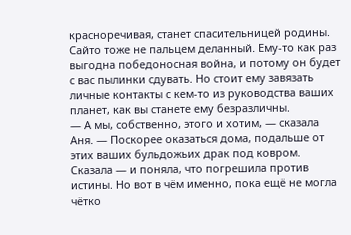красноречивая, станет спасительницей родины. Сайто тоже не пальцем деланный. Ему-то как раз выгодна победоносная война, и потому он будет с вас пылинки сдувать. Но стоит ему завязать личные контакты с кем-то из руководства ваших планет, как вы станете ему безразличны.
— А мы, собственно, этого и хотим, — сказала Аня. — Поскорее оказаться дома, подальше от этих ваших бульдожьих драк под ковром.
Сказала — и поняла, что погрешила против истины. Но вот в чём именно, пока ещё не могла чётко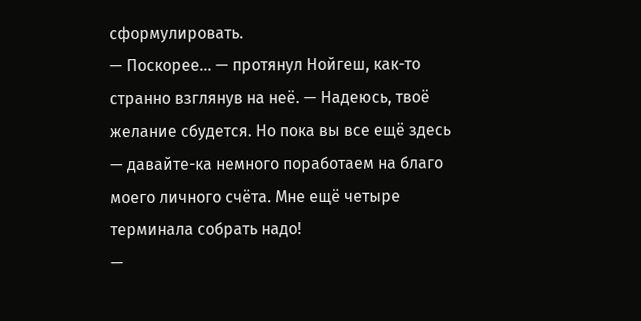сформулировать.
— Поскорее… — протянул Нойгеш, как-то странно взглянув на неё. — Надеюсь, твоё желание сбудется. Но пока вы все ещё здесь — давайте-ка немного поработаем на благо моего личного счёта. Мне ещё четыре терминала собрать надо!
—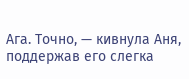Ага. Точно, — кивнула Аня, поддержав его слегка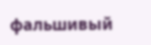фальшивый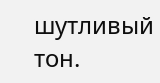шутливый тон.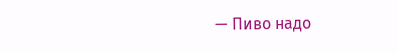— Пиво надо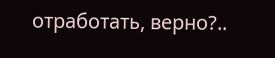отработать, верно?..